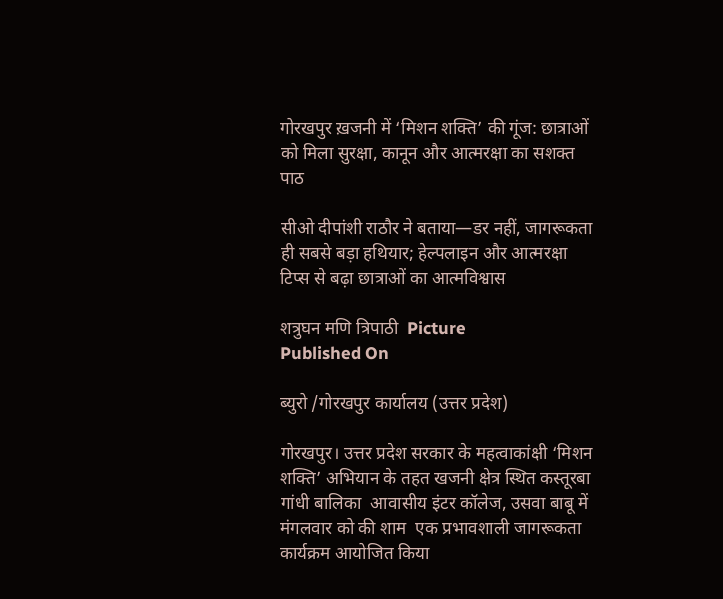गोरखपुर ख़जनी में ‘मिशन शक्ति’ की गूंज: छात्राओं को मिला सुरक्षा, कानून और आत्मरक्षा का सशक्त पाठ

सीओ दीपांशी राठौर ने बताया—डर नहीं, जागरूकता ही सबसे बड़ा हथियार; हेल्पलाइन और आत्मरक्षा टिप्स से बढ़ा छात्राओं का आत्मविश्वास

शत्रुघन मणि त्रिपाठी  Picture
Published On

ब्युरो /गोरखपुर कार्यालय (उत्तर प्रदेश)

गोरखपुर। उत्तर प्रदेश सरकार के महत्वाकांक्षी ‘मिशन शक्ति’ अभियान के तहत खजनी क्षेत्र स्थित कस्तूरबा गांधी बालिका  आवासीय इंटर कॉलेज, उसवा बाबू में मंगलवार को की शाम  एक प्रभावशाली जागरूकता कार्यक्रम आयोजित किया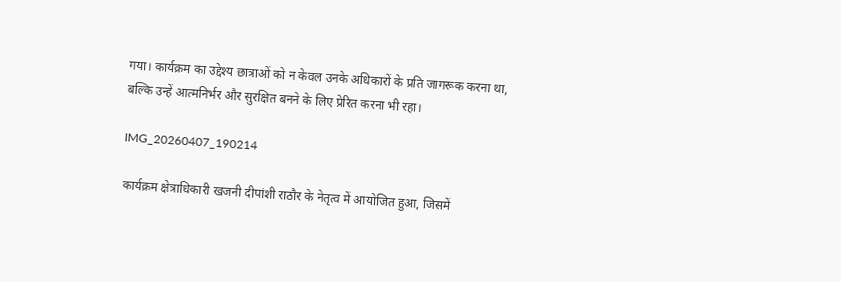गया। कार्यक्रम का उद्देश्य छात्राओं को न केवल उनके अधिकारों के प्रति जागरूक करना था, बल्कि उन्हें आत्मनिर्भर और सुरक्षित बनने के लिए प्रेरित करना भी रहा।

IMG_20260407_190214

कार्यक्रम क्षेत्राधिकारी खजनी दीपांशी राठौर के नेतृत्व में आयोजित हुआ, जिसमें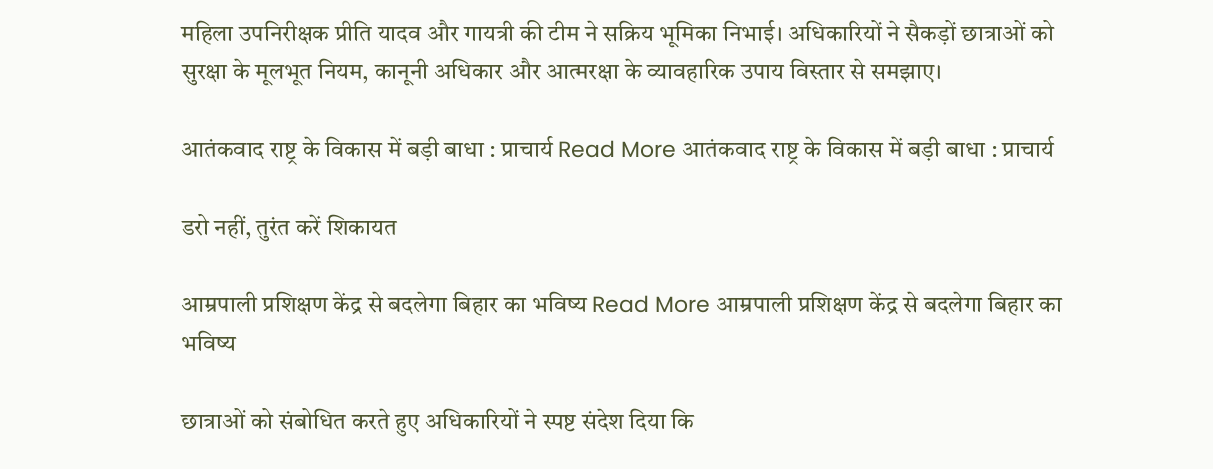महिला उपनिरीक्षक प्रीति यादव और गायत्री की टीम ने सक्रिय भूमिका निभाई। अधिकारियों ने सैकड़ों छात्राओं को सुरक्षा के मूलभूत नियम, कानूनी अधिकार और आत्मरक्षा के व्यावहारिक उपाय विस्तार से समझाए।

आतंकवाद राष्ट्र के विकास में बड़ी बाधा : प्राचार्य Read More आतंकवाद राष्ट्र के विकास में बड़ी बाधा : प्राचार्य

डरो नहीं, तुरंत करें शिकायत

आम्रपाली प्रशिक्षण केंद्र से बदलेगा बिहार का भविष्य Read More आम्रपाली प्रशिक्षण केंद्र से बदलेगा बिहार का भविष्य

छात्राओं को संबोधित करते हुए अधिकारियों ने स्पष्ट संदेश दिया कि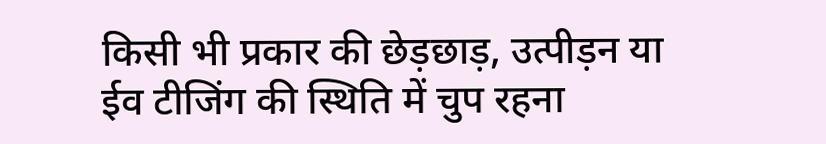किसी भी प्रकार की छेड़छाड़, उत्पीड़न या ईव टीजिंग की स्थिति में चुप रहना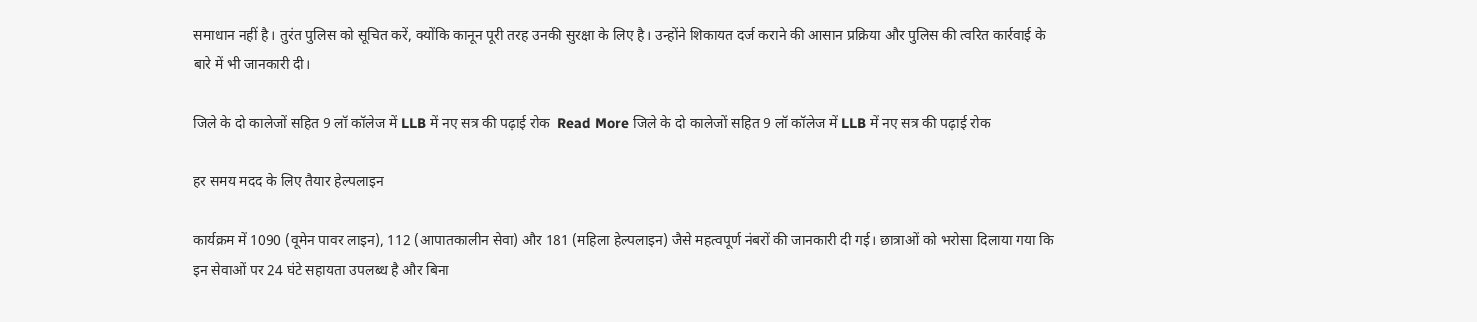समाधान नहीं है। तुरंत पुलिस को सूचित करें, क्योंकि कानून पूरी तरह उनकी सुरक्षा के लिए है। उन्होंने शिकायत दर्ज कराने की आसान प्रक्रिया और पुलिस की त्वरित कार्रवाई के बारे में भी जानकारी दी।

जिले के दो कालेजों सहित 9 लॉ कॉलेज में LLB में नए सत्र की पढ़ाई रोक  Read More जिले के दो कालेजों सहित 9 लॉ कॉलेज में LLB में नए सत्र की पढ़ाई रोक

हर समय मदद के लिए तैयार हेल्पलाइन

कार्यक्रम में 1090 (वूमेन पावर लाइन), 112 (आपातकालीन सेवा) और 181 (महिला हेल्पलाइन) जैसे महत्वपूर्ण नंबरों की जानकारी दी गई। छात्राओं को भरोसा दिलाया गया कि इन सेवाओं पर 24 घंटे सहायता उपलब्ध है और बिना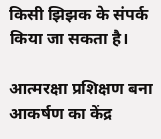किसी झिझक के संपर्क किया जा सकता है।

आत्मरक्षा प्रशिक्षण बना आकर्षण का केंद्र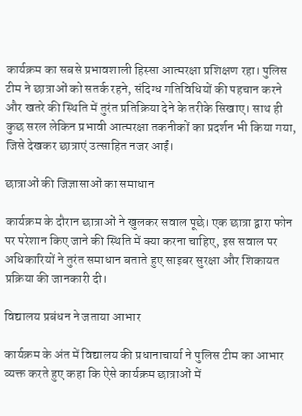कार्यक्रम का सबसे प्रभावशाली हिस्सा आत्मरक्षा प्रशिक्षण रहा। पुलिस टीम ने छात्राओं को सतर्क रहने, संदिग्ध गतिविधियों की पहचान करने और खतरे की स्थिति में तुरंत प्रतिक्रिया देने के तरीके सिखाए। साथ ही कुछ सरल लेकिन प्रभावी आत्मरक्षा तकनीकों का प्रदर्शन भी किया गया, जिसे देखकर छात्राएं उत्साहित नजर आईं।

छात्राओं की जिज्ञासाओं का समाधान

कार्यक्रम के दौरान छात्राओं ने खुलकर सवाल पूछे। एक छात्रा द्वारा फोन पर परेशान किए जाने की स्थिति में क्या करना चाहिए, इस सवाल पर अधिकारियों ने तुरंत समाधान बताते हुए साइबर सुरक्षा और शिकायत प्रक्रिया की जानकारी दी।

विद्यालय प्रबंधन ने जताया आभार

कार्यक्रम के अंत में विद्यालय की प्रधानाचार्या ने पुलिस टीम का आभार व्यक्त करते हुए कहा कि ऐसे कार्यक्रम छात्राओं में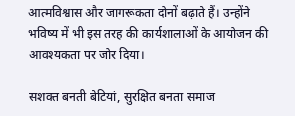आत्मविश्वास और जागरूकता दोनों बढ़ाते हैं। उन्होंने भविष्य में भी इस तरह की कार्यशालाओं के आयोजन की आवश्यकता पर जोर दिया।

सशक्त बनती बेटियां, सुरक्षित बनता समाज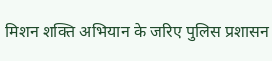मिशन शक्ति अभियान के जरिए पुलिस प्रशासन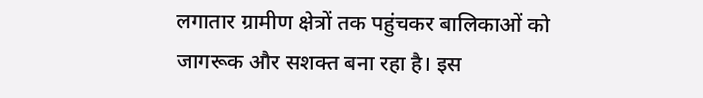लगातार ग्रामीण क्षेत्रों तक पहुंचकर बालिकाओं को जागरूक और सशक्त बना रहा है। इस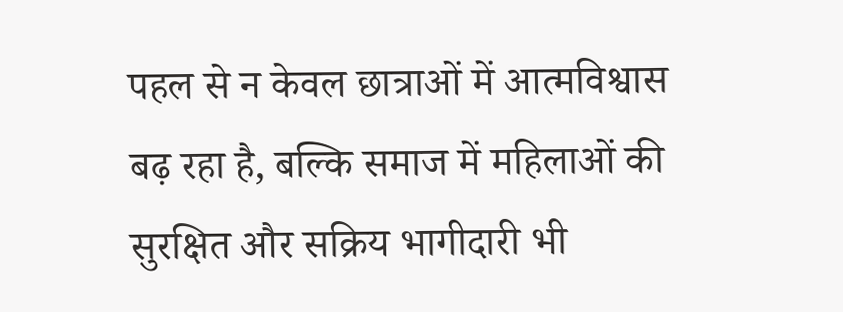पहल से न केवल छात्राओं में आत्मविश्वास बढ़ रहा है, बल्कि समाज में महिलाओं की सुरक्षित और सक्रिय भागीदारी भी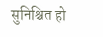सुनिश्चित हो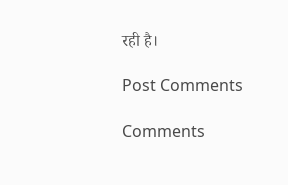रही है।

Post Comments

Comments